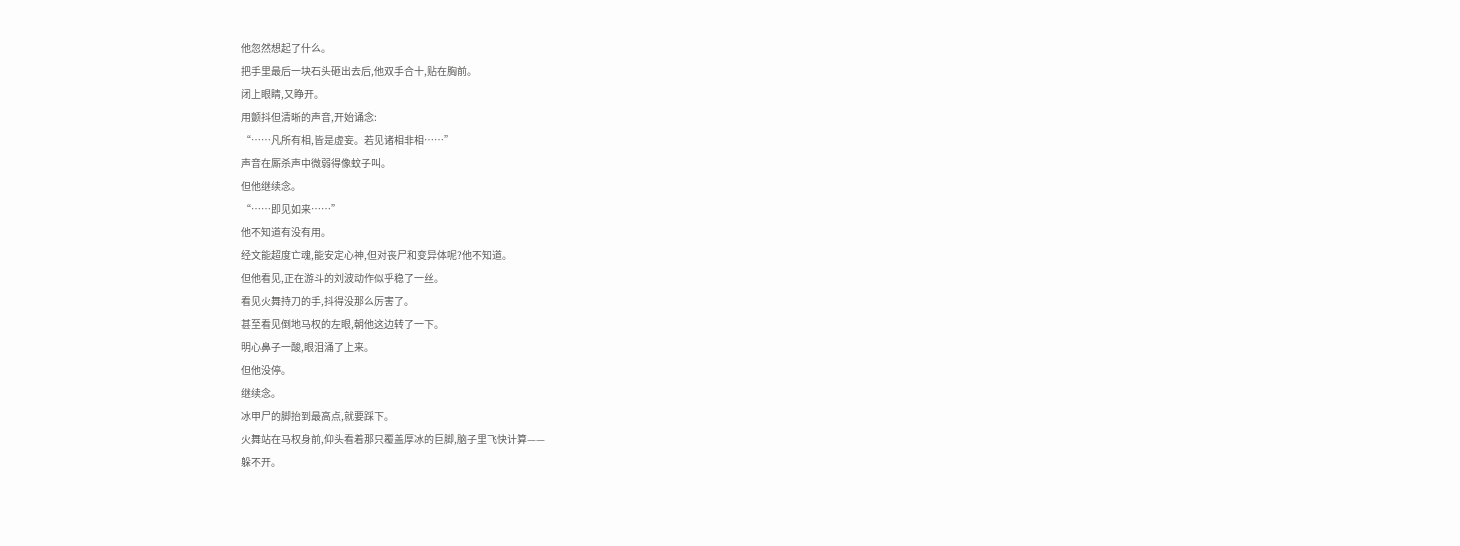他忽然想起了什么。
把手里最后一块石头砸出去后,他双手合十,贴在胸前。
闭上眼睛,又睁开。
用颤抖但清晰的声音,开始诵念:
“……凡所有相,皆是虚妄。若见诸相非相……”
声音在厮杀声中微弱得像蚊子叫。
但他继续念。
“……即见如来……”
他不知道有没有用。
经文能超度亡魂,能安定心神,但对丧尸和变异体呢?他不知道。
但他看见,正在游斗的刘波动作似乎稳了一丝。
看见火舞持刀的手,抖得没那么厉害了。
甚至看见倒地马权的左眼,朝他这边转了一下。
明心鼻子一酸,眼泪涌了上来。
但他没停。
继续念。
冰甲尸的脚抬到最高点,就要踩下。
火舞站在马权身前,仰头看着那只覆盖厚冰的巨脚,脑子里飞快计算——
躲不开。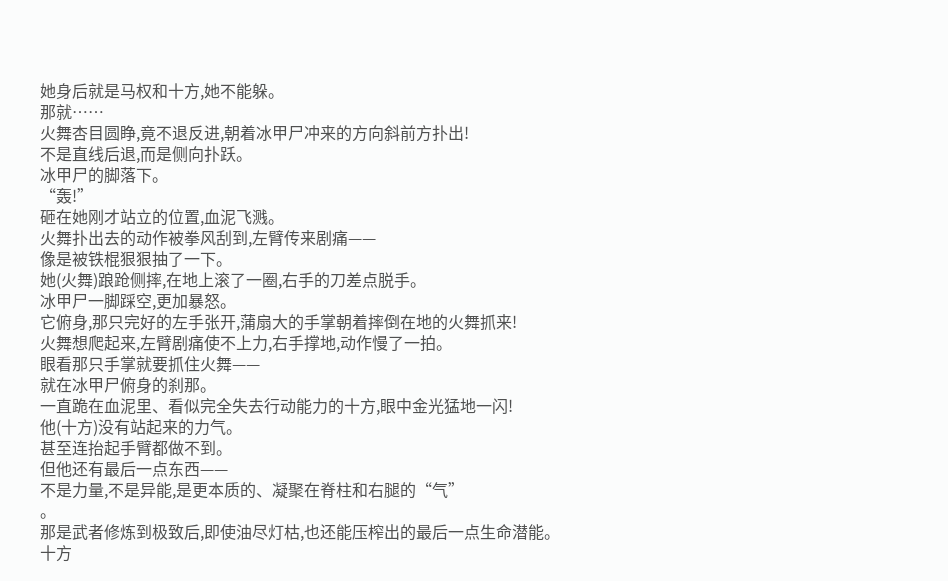她身后就是马权和十方,她不能躲。
那就……
火舞杏目圆睁,竟不退反进,朝着冰甲尸冲来的方向斜前方扑出!
不是直线后退,而是侧向扑跃。
冰甲尸的脚落下。
“轰!”
砸在她刚才站立的位置,血泥飞溅。
火舞扑出去的动作被拳风刮到,左臂传来剧痛——
像是被铁棍狠狠抽了一下。
她(火舞)踉跄侧摔,在地上滚了一圈,右手的刀差点脱手。
冰甲尸一脚踩空,更加暴怒。
它俯身,那只完好的左手张开,蒲扇大的手掌朝着摔倒在地的火舞抓来!
火舞想爬起来,左臂剧痛使不上力,右手撑地,动作慢了一拍。
眼看那只手掌就要抓住火舞——
就在冰甲尸俯身的刹那。
一直跪在血泥里、看似完全失去行动能力的十方,眼中金光猛地一闪!
他(十方)没有站起来的力气。
甚至连抬起手臂都做不到。
但他还有最后一点东西——
不是力量,不是异能,是更本质的、凝聚在脊柱和右腿的“气”
。
那是武者修炼到极致后,即使油尽灯枯,也还能压榨出的最后一点生命潜能。
十方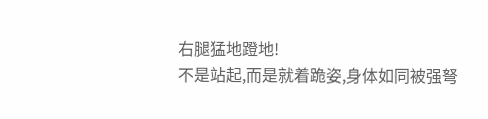右腿猛地蹬地!
不是站起,而是就着跪姿,身体如同被强弩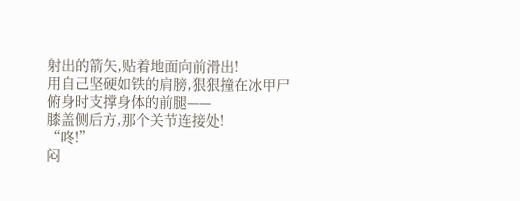射出的箭矢,贴着地面向前滑出!
用自己坚硬如铁的肩膀,狠狠撞在冰甲尸俯身时支撑身体的前腿——
膝盖侧后方,那个关节连接处!
“咚!”
闷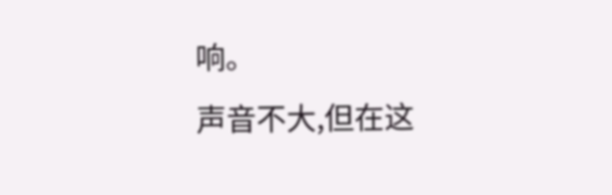响。
声音不大,但在这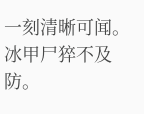一刻清晰可闻。
冰甲尸猝不及防。